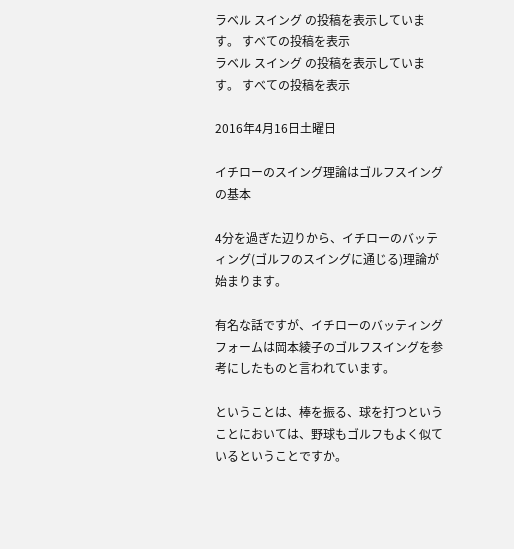ラベル スイング の投稿を表示しています。 すべての投稿を表示
ラベル スイング の投稿を表示しています。 すべての投稿を表示

2016年4月16日土曜日

イチローのスイング理論はゴルフスイングの基本

4分を過ぎた辺りから、イチローのバッティング(ゴルフのスイングに通じる)理論が始まります。

有名な話ですが、イチローのバッティングフォームは岡本綾子のゴルフスイングを参考にしたものと言われています。

ということは、棒を振る、球を打つということにおいては、野球もゴルフもよく似ているということですか。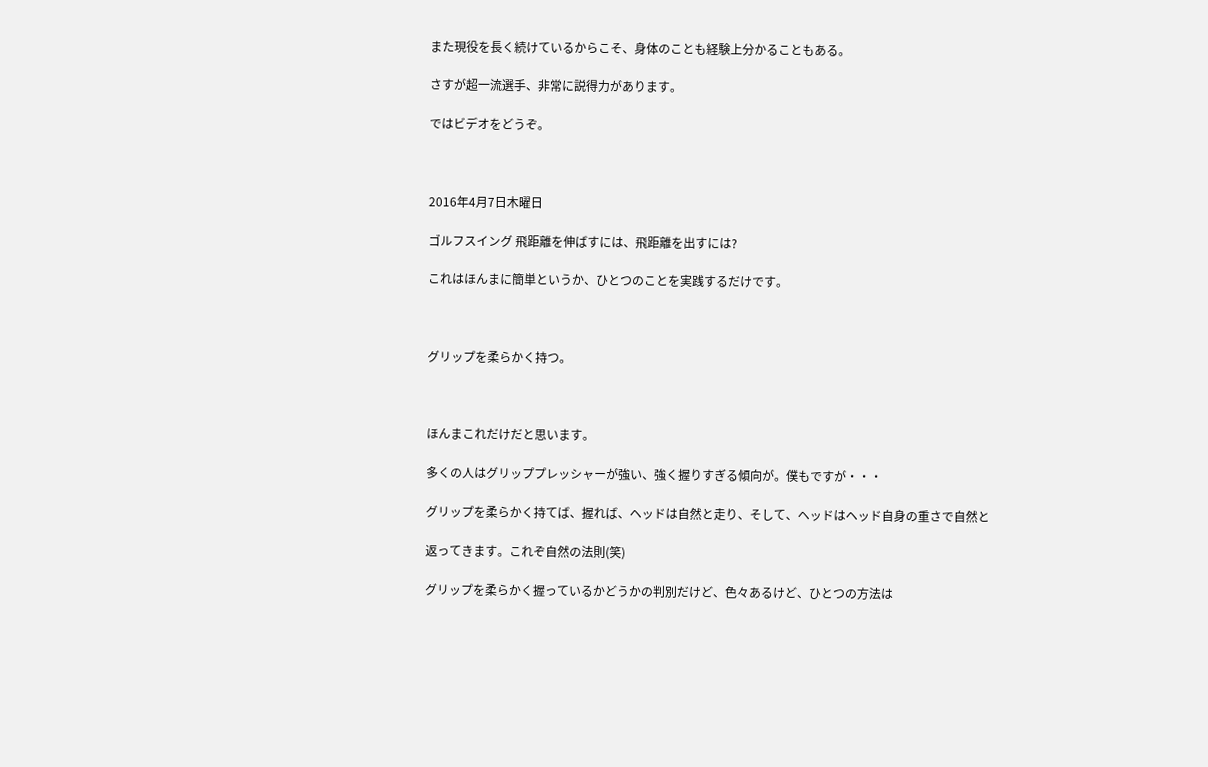また現役を長く続けているからこそ、身体のことも経験上分かることもある。

さすが超一流選手、非常に説得力があります。

ではビデオをどうぞ。



2016年4月7日木曜日

ゴルフスイング 飛距離を伸ばすには、飛距離を出すには?

これはほんまに簡単というか、ひとつのことを実践するだけです。



グリップを柔らかく持つ。



ほんまこれだけだと思います。

多くの人はグリッププレッシャーが強い、強く握りすぎる傾向が。僕もですが・・・

グリップを柔らかく持てば、握れば、ヘッドは自然と走り、そして、ヘッドはヘッド自身の重さで自然と

返ってきます。これぞ自然の法則(笑)

グリップを柔らかく握っているかどうかの判別だけど、色々あるけど、ひとつの方法は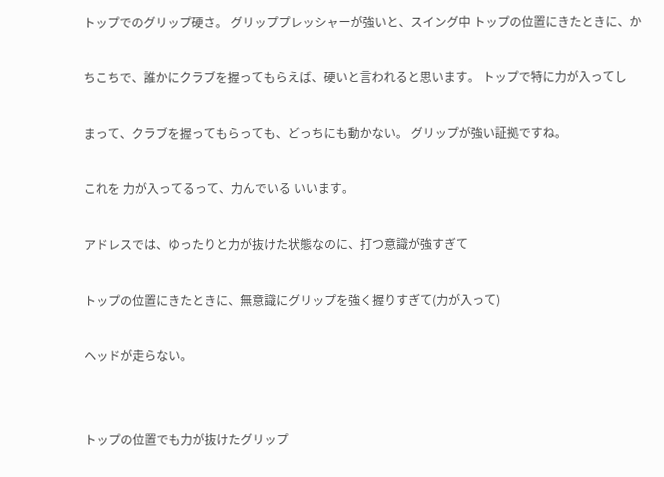トップでのグリップ硬さ。 グリッププレッシャーが強いと、スイング中 トップの位置にきたときに、か

ちこちで、誰かにクラブを握ってもらえば、硬いと言われると思います。 トップで特に力が入ってし

まって、クラブを握ってもらっても、どっちにも動かない。 グリップが強い証拠ですね。

これを 力が入ってるって、力んでいる いいます。

アドレスでは、ゆったりと力が抜けた状態なのに、打つ意識が強すぎて

トップの位置にきたときに、無意識にグリップを強く握りすぎて(力が入って)

ヘッドが走らない。


トップの位置でも力が抜けたグリップ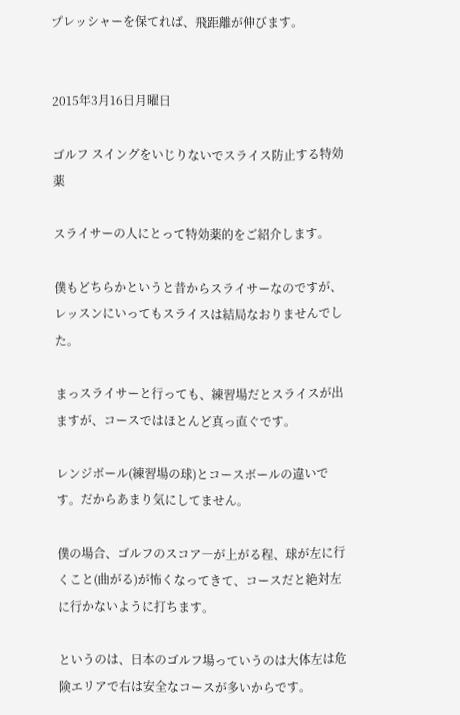プレッシャーを保てれば、飛距離が伸びます。


2015年3月16日月曜日

ゴルフ スイングをいじりないでスライス防止する特効薬

スライサーの人にとって特効薬的をご紹介します。

僕もどちらかというと昔からスライサーなのですが、レッスンにいってもスライスは結局なおりませんでした。

まっスライサーと行っても、練習場だとスライスが出ますが、コースではほとんど真っ直ぐです。

レンジボール(練習場の球)とコースボールの違いです。だからあまり気にしてません。

僕の場合、ゴルフのスコア―が上がる程、球が左に行くこと(曲がる)が怖くなってきて、コースだと絶対左に行かないように打ちます。

というのは、日本のゴルフ場っていうのは大体左は危険エリアで右は安全なコースが多いからです。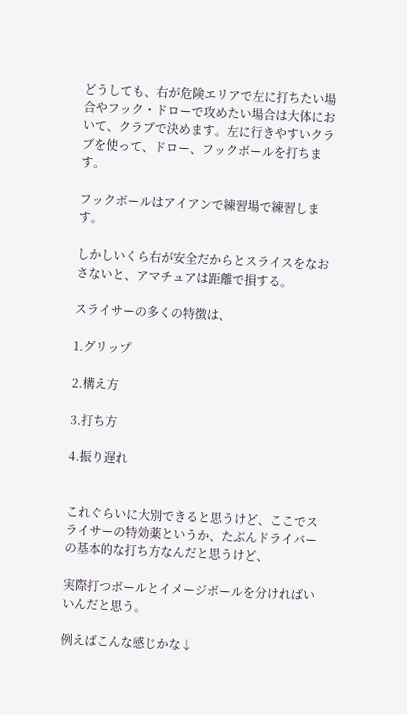どうしても、右が危険エリアで左に打ちたい場合やフック・ドローで攻めたい場合は大体において、クラブで決めます。左に行きやすいクラブを使って、ドロー、フックボールを打ちます。

フックボールはアイアンで練習場で練習します。

しかしいくら右が安全だからとスライスをなおさないと、アマチュアは距離で損する。

スライサーの多くの特徴は、

1.グリップ

2.構え方

3.打ち方

4.振り遅れ


これぐらいに大別できると思うけど、ここでスライサーの特効薬というか、たぶんドライバーの基本的な打ち方なんだと思うけど、

実際打つボールとイメージボールを分ければいいんだと思う。

例えばこんな感じかな↓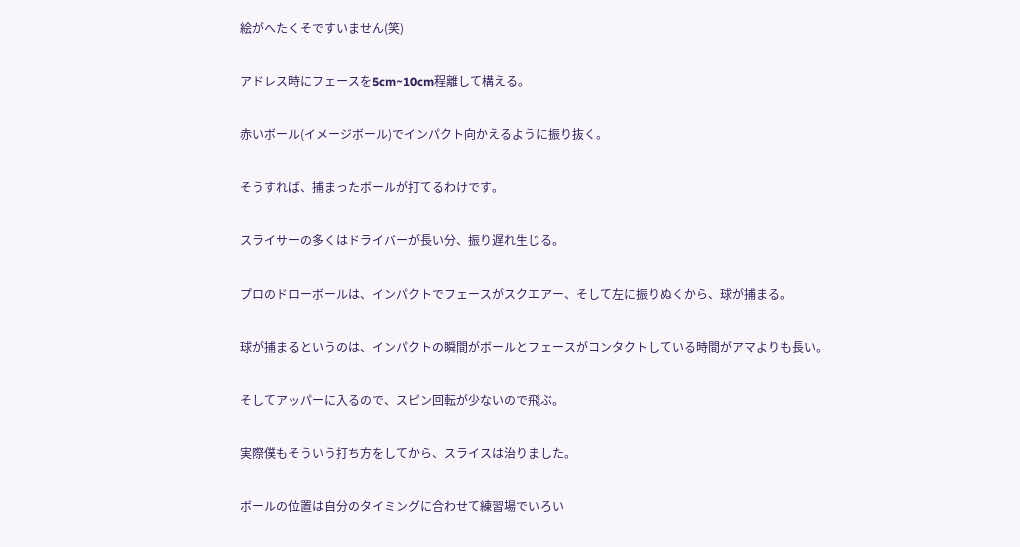絵がへたくそですいません(笑)

アドレス時にフェースを5cm~10cm程離して構える。

赤いボール(イメージボール)でインパクト向かえるように振り抜く。

そうすれば、捕まったボールが打てるわけです。

スライサーの多くはドライバーが長い分、振り遅れ生じる。

プロのドローボールは、インパクトでフェースがスクエアー、そして左に振りぬくから、球が捕まる。

球が捕まるというのは、インパクトの瞬間がボールとフェースがコンタクトしている時間がアマよりも長い。

そしてアッパーに入るので、スピン回転が少ないので飛ぶ。

実際僕もそういう打ち方をしてから、スライスは治りました。

ボールの位置は自分のタイミングに合わせて練習場でいろい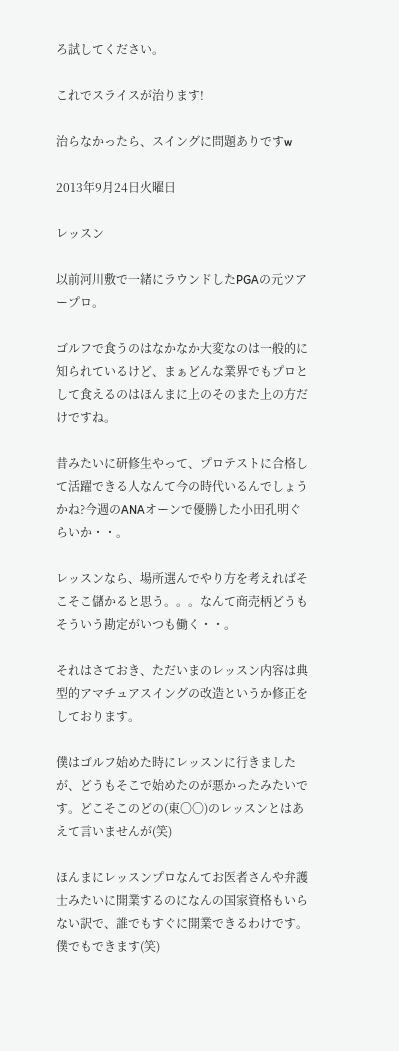ろ試してください。

これでスライスが治ります!

治らなかったら、スイングに問題ありですw

2013年9月24日火曜日

レッスン

以前河川敷で一緒にラウンドしたPGAの元ツアープロ。

ゴルフで食うのはなかなか大変なのは一般的に知られているけど、まぁどんな業界でもプロとして食えるのはほんまに上のそのまた上の方だけですね。

昔みたいに研修生やって、プロテストに合格して活躍できる人なんて今の時代いるんでしょうかね?今週のANAオーンで優勝した小田孔明ぐらいか・・。

レッスンなら、場所選んでやり方を考えればそこそこ儲かると思う。。。なんて商売柄どうもそういう勘定がいつも働く・・。

それはさておき、ただいまのレッスン内容は典型的アマチュアスイングの改造というか修正をしております。

僕はゴルフ始めた時にレッスンに行きましたが、どうもそこで始めたのが悪かったみたいです。どこそこのどの(東〇〇)のレッスンとはあえて言いませんが(笑)

ほんまにレッスンプロなんてお医者さんや弁護士みたいに開業するのになんの国家資格もいらない訳で、誰でもすぐに開業できるわけです。僕でもできます(笑)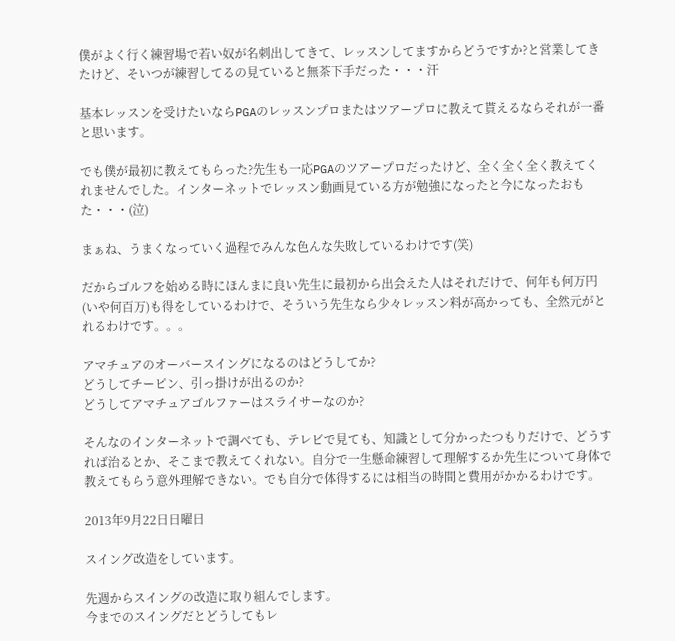僕がよく行く練習場で若い奴が名刺出してきて、レッスンしてますからどうですか?と営業してきたけど、そいつが練習してるの見ていると無茶下手だった・・・汗

基本レッスンを受けたいならPGAのレッスンプロまたはツアープロに教えて貰えるならそれが一番と思います。

でも僕が最初に教えてもらった?先生も一応PGAのツアープロだったけど、全く全く全く教えてくれませんでした。インターネットでレッスン動画見ている方が勉強になったと今になったおもた・・・(泣)

まぁね、うまくなっていく過程でみんな色んな失敗しているわけです(笑)

だからゴルフを始める時にほんまに良い先生に最初から出会えた人はそれだけで、何年も何万円(いや何百万)も得をしているわけで、そういう先生なら少々レッスン料が高かっても、全然元がとれるわけです。。。

アマチュアのオーバースイングになるのはどうしてか?
どうしてチーピン、引っ掛けが出るのか?
どうしてアマチュアゴルファーはスライサーなのか?

そんなのインターネットで調べても、テレビで見ても、知識として分かったつもりだけで、どうすれば治るとか、そこまで教えてくれない。自分で一生懸命練習して理解するか先生について身体で教えてもらう意外理解できない。でも自分で体得するには相当の時間と費用がかかるわけです。

2013年9月22日日曜日

スイング改造をしています。

先週からスイングの改造に取り組んでします。
今までのスイングだとどうしてもレ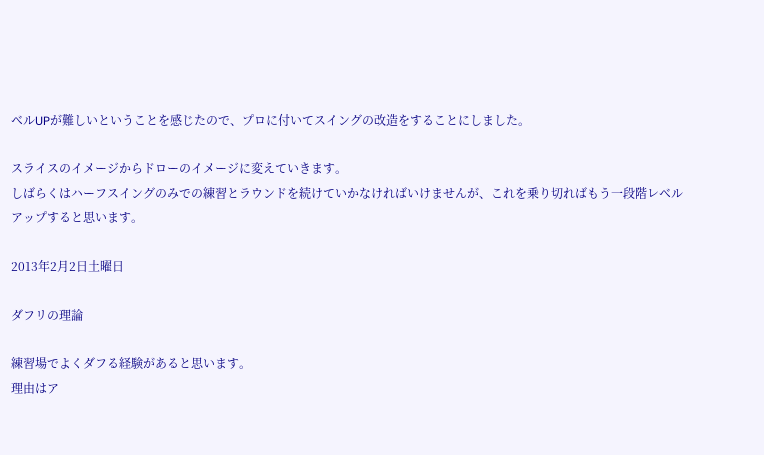ベルUPが難しいということを感じたので、プロに付いてスイングの改造をすることにしました。

スライスのイメージからドローのイメージに変えていきます。
しばらくはハーフスイングのみでの練習とラウンドを続けていかなければいけませんが、これを乗り切ればもう一段階レベルアップすると思います。

2013年2月2日土曜日

ダフリの理論

練習場でよくダフる経験があると思います。
理由はア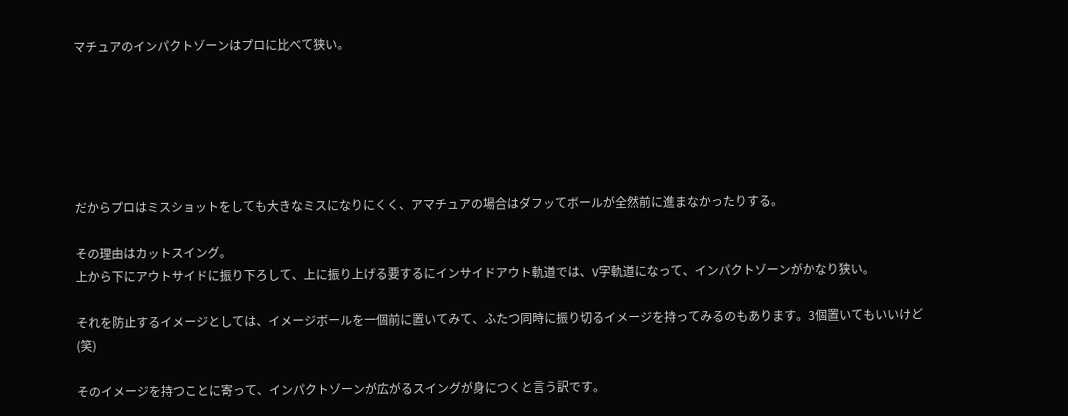マチュアのインパクトゾーンはプロに比べて狭い。






だからプロはミスショットをしても大きなミスになりにくく、アマチュアの場合はダフッてボールが全然前に進まなかったりする。

その理由はカットスイング。
上から下にアウトサイドに振り下ろして、上に振り上げる要するにインサイドアウト軌道では、V字軌道になって、インパクトゾーンがかなり狭い。

それを防止するイメージとしては、イメージボールを一個前に置いてみて、ふたつ同時に振り切るイメージを持ってみるのもあります。3個置いてもいいけど(笑)

そのイメージを持つことに寄って、インパクトゾーンが広がるスイングが身につくと言う訳です。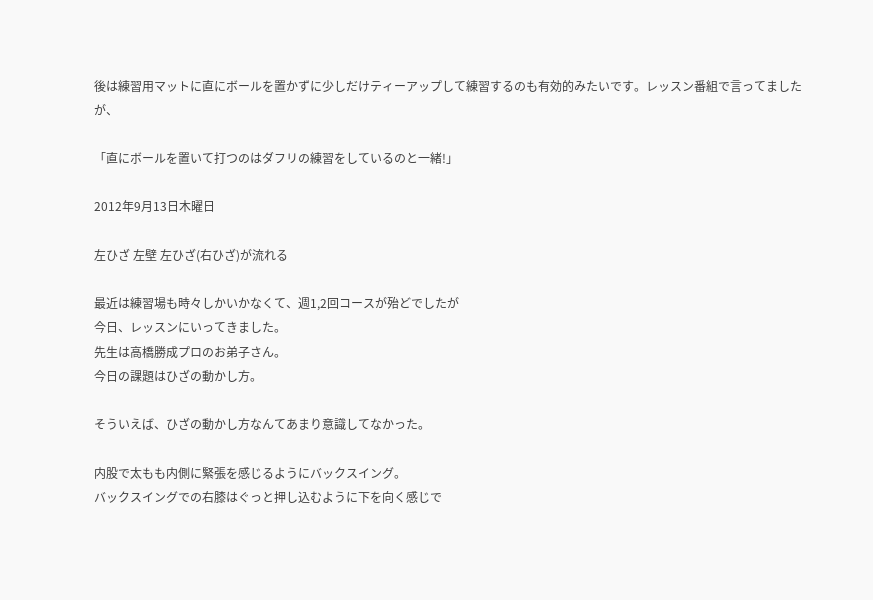後は練習用マットに直にボールを置かずに少しだけティーアップして練習するのも有効的みたいです。レッスン番組で言ってましたが、

「直にボールを置いて打つのはダフリの練習をしているのと一緒!」

2012年9月13日木曜日

左ひざ 左壁 左ひざ(右ひざ)が流れる

最近は練習場も時々しかいかなくて、週1,2回コースが殆どでしたが
今日、レッスンにいってきました。
先生は高橋勝成プロのお弟子さん。
今日の課題はひざの動かし方。

そういえば、ひざの動かし方なんてあまり意識してなかった。

内股で太もも内側に緊張を感じるようにバックスイング。
バックスイングでの右膝はぐっと押し込むように下を向く感じで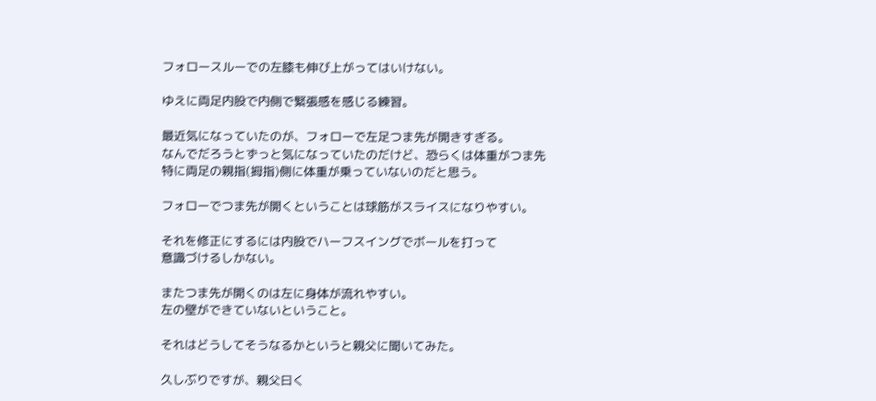フォロースルーでの左膝も伸び上がってはいけない。

ゆえに両足内股で内側で緊張感を感じる練習。

最近気になっていたのが、フォローで左足つま先が開きすぎる。
なんでだろうとずっと気になっていたのだけど、恐らくは体重がつま先
特に両足の親指(拇指)側に体重が乗っていないのだと思う。

フォローでつま先が開くということは球筋がスライスになりやすい。

それを修正にするには内股でハーフスイングでボールを打って
意識づけるしかない。

またつま先が開くのは左に身体が流れやすい。
左の壁ができていないということ。

それはどうしてそうなるかというと親父に聞いてみた。

久しぶりですが、親父曰く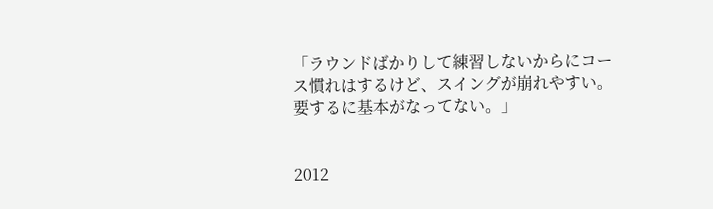「ラウンドばかりして練習しないからにコース慣れはするけど、スイングが崩れやすい。
要するに基本がなってない。」


2012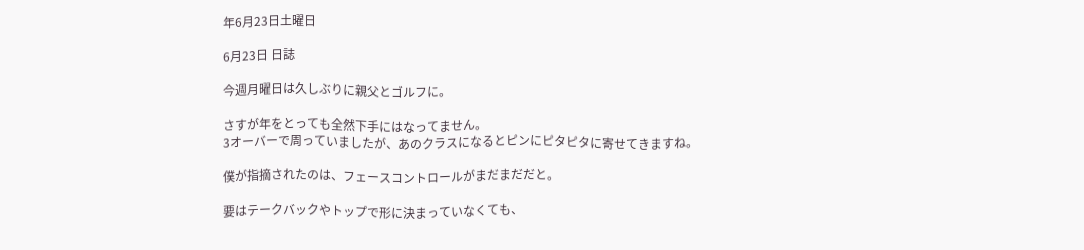年6月23日土曜日

6月23日 日誌

今週月曜日は久しぶりに親父とゴルフに。

さすが年をとっても全然下手にはなってません。
3オーバーで周っていましたが、あのクラスになるとピンにピタピタに寄せてきますね。

僕が指摘されたのは、フェースコントロールがまだまだだと。

要はテークバックやトップで形に決まっていなくても、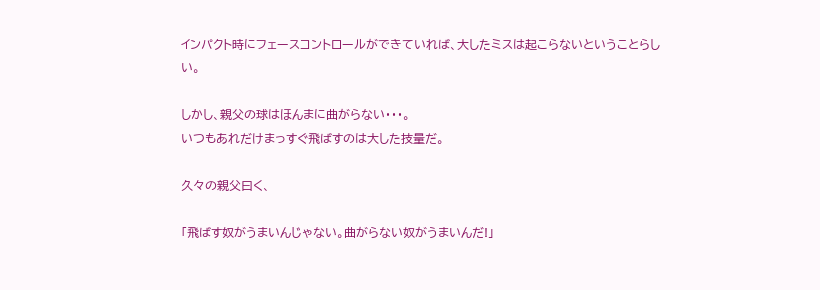インパクト時にフェースコントロールができていれば、大したミスは起こらないということらしい。

しかし、親父の球はほんまに曲がらない・・・。
いつもあれだけまっすぐ飛ばすのは大した技量だ。

久々の親父曰く、

「飛ばす奴がうまいんじゃない。曲がらない奴がうまいんだ!」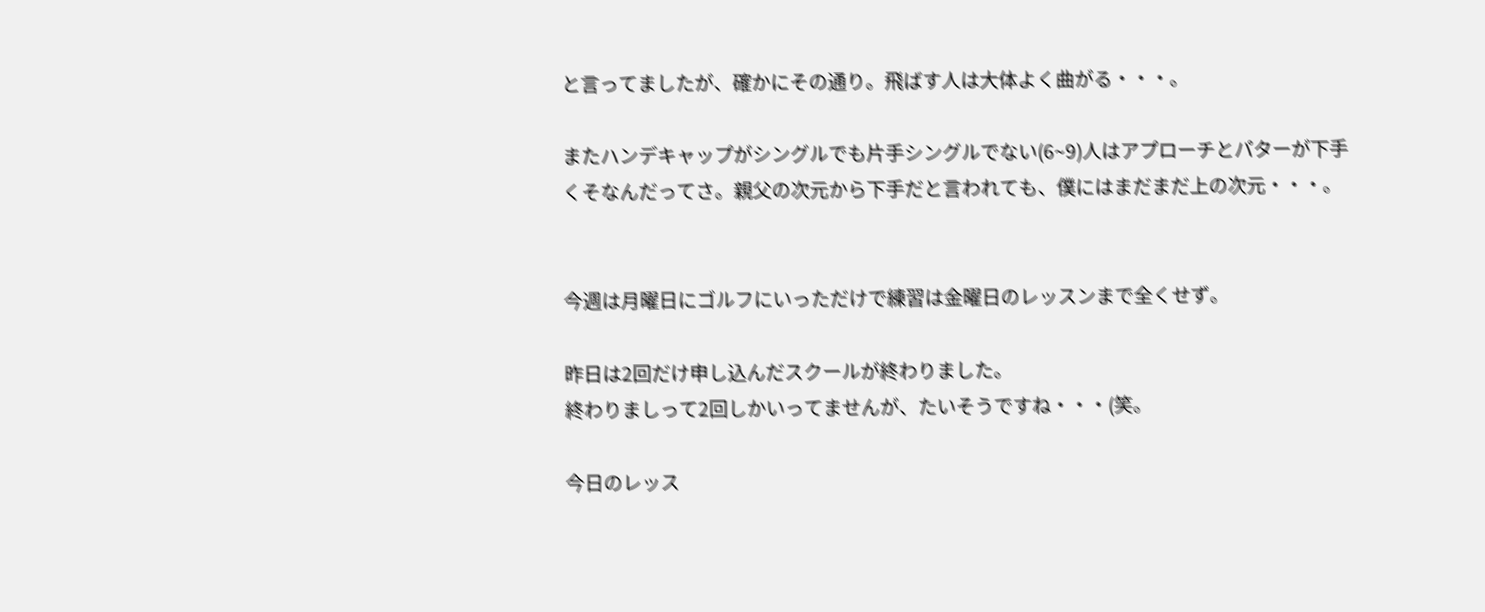と言ってましたが、確かにその通り。飛ばす人は大体よく曲がる・・・。

またハンデキャップがシングルでも片手シングルでない(6~9)人はアプローチとパターが下手くそなんだってさ。親父の次元から下手だと言われても、僕にはまだまだ上の次元・・・。


今週は月曜日にゴルフにいっただけで練習は金曜日のレッスンまで全くせず。

昨日は2回だけ申し込んだスクールが終わりました。
終わりましって2回しかいってませんが、たいそうですね・・・(笑。

今日のレッス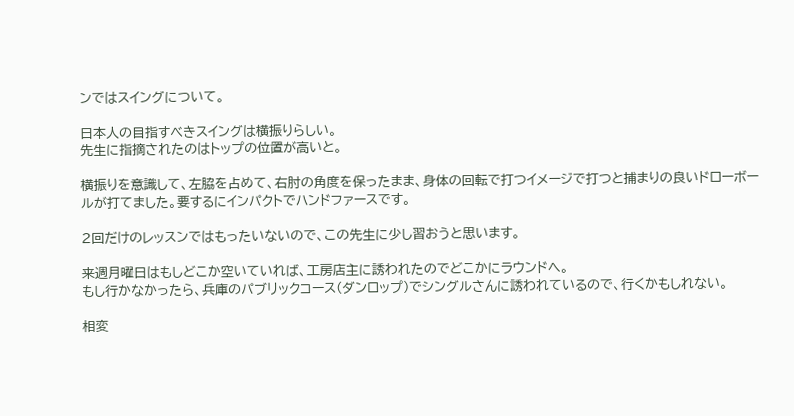ンではスイングについて。

日本人の目指すべきスイングは横振りらしい。
先生に指摘されたのはトップの位置が高いと。

横振りを意識して、左脇を占めて、右肘の角度を保ったまま、身体の回転で打つイメージで打つと捕まりの良いドローボールが打てました。要するにインパクトでハンドファースです。

2回だけのレッスンではもったいないので、この先生に少し習おうと思います。

来週月曜日はもしどこか空いていれば、工房店主に誘われたのでどこかにラウンドへ。
もし行かなかったら、兵庫のパブリックコース(ダンロップ)でシングルさんに誘われているので、行くかもしれない。

相変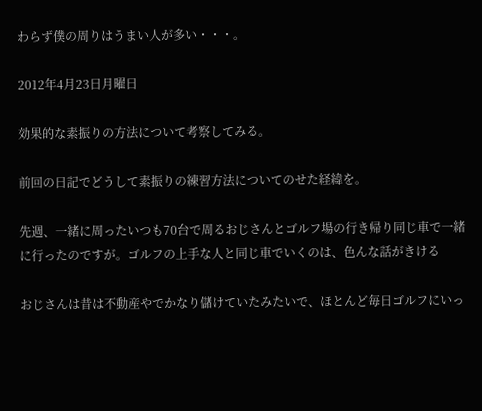わらず僕の周りはうまい人が多い・・・。

2012年4月23日月曜日

効果的な素振りの方法について考察してみる。

前回の日記でどうして素振りの練習方法についてのせた経緯を。

先週、一緒に周ったいつも70台で周るおじさんとゴルフ場の行き帰り同じ車で一緒に行ったのですが。ゴルフの上手な人と同じ車でいくのは、色んな話がきける

おじさんは昔は不動産やでかなり儲けていたみたいで、ほとんど毎日ゴルフにいっ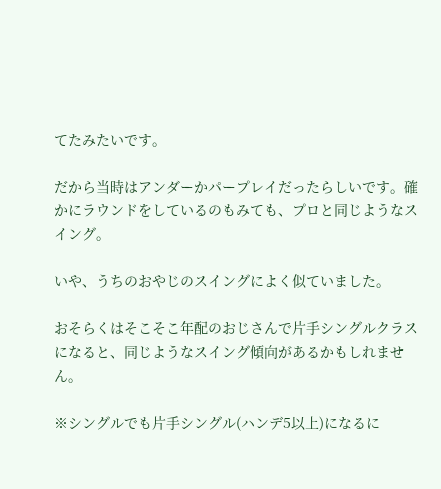てたみたいです。

だから当時はアンダーかパープレイだったらしいです。確かにラウンドをしているのもみても、プロと同じようなスイング。

いや、うちのおやじのスイングによく似ていました。

おそらくはそこそこ年配のおじさんで片手シングルクラスになると、同じようなスイング傾向があるかもしれません。

※シングルでも片手シングル(ハンデ5以上)になるに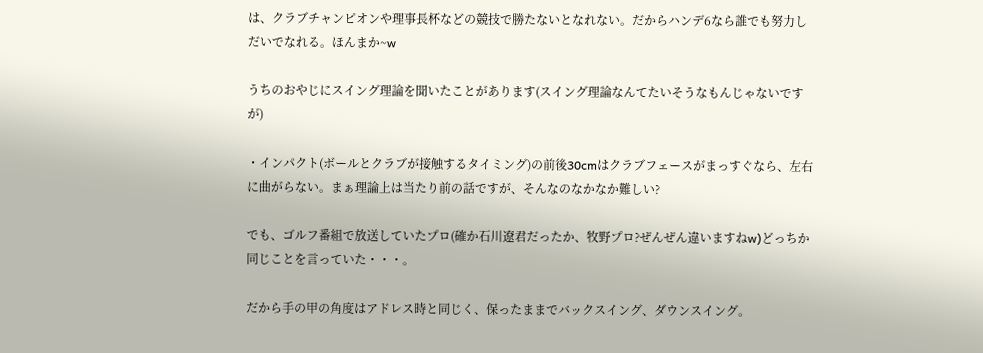は、クラブチャンピオンや理事長杯などの競技で勝たないとなれない。だからハンデ6なら誰でも努力しだいでなれる。ほんまか~w

うちのおやじにスイング理論を聞いたことがあります(スイング理論なんてたいそうなもんじゃないですが)

・インパクト(ボールとクラブが接触するタイミング)の前後30cmはクラブフェースがまっすぐなら、左右に曲がらない。まぁ理論上は当たり前の話ですが、そんなのなかなか難しい?

でも、ゴルフ番組で放送していたプロ(確か石川遼君だったか、牧野プロ?ぜんぜん違いますねw)どっちか同じことを言っていた・・・。

だから手の甲の角度はアドレス時と同じく、保ったままでバックスイング、ダウンスイング。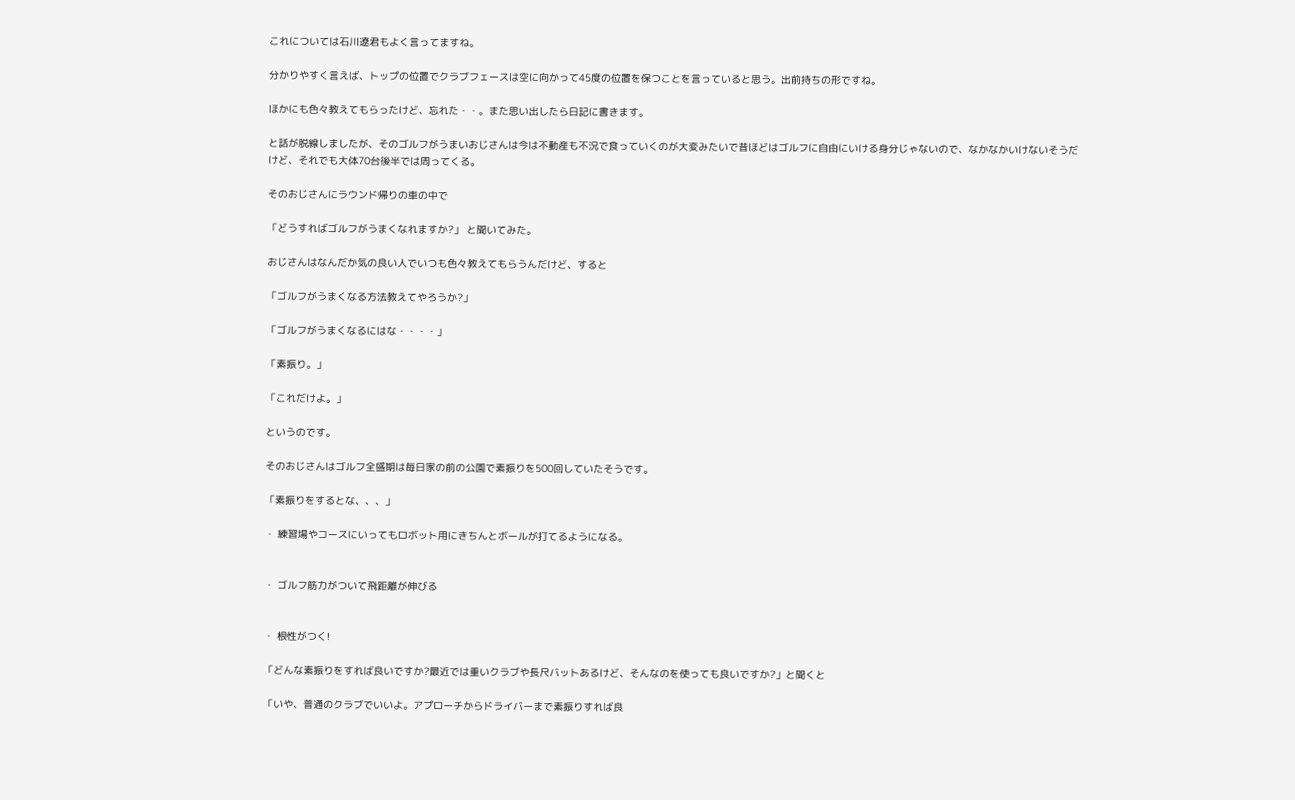これについては石川遼君もよく言ってますね。

分かりやすく言えば、トップの位置でクラブフェースは空に向かって45度の位置を保つことを言っていると思う。出前持ちの形ですね。

ほかにも色々教えてもらったけど、忘れた・・。また思い出したら日記に書きます。

と話が脱線しましたが、そのゴルフがうまいおじさんは今は不動産も不況で食っていくのが大変みたいで昔ほどはゴルフに自由にいける身分じゃないので、なかなかいけないそうだけど、それでも大体70台後半では周ってくる。

そのおじさんにラウンド帰りの車の中で

「どうすればゴルフがうまくなれますか?」 と聞いてみた。

おじさんはなんだか気の良い人でいつも色々教えてもらうんだけど、すると

「ゴルフがうまくなる方法教えてやろうか?」

「ゴルフがうまくなるにはな・・・・」

「素振り。」

「これだけよ。」

というのです。

そのおじさんはゴルフ全盛期は毎日家の前の公園で素振りを500回していたそうです。

「素振りをするとな、、、」

・ 練習場やコースにいってもロボット用にきちんとボールが打てるようになる。


・ ゴルフ筋力がついて飛距離が伸びる


・ 根性がつく!

「どんな素振りをすれば良いですか?最近では重いクラブや長尺バットあるけど、そんなのを使っても良いですか?」と聞くと

「いや、普通のクラブでいいよ。アプローチからドライバーまで素振りすれば良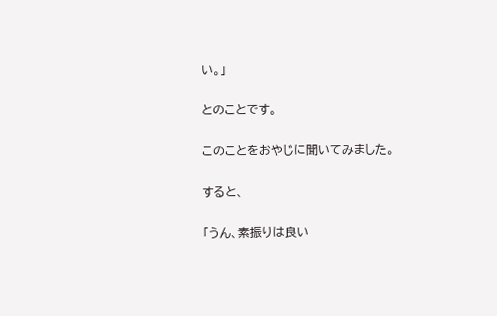い。」

とのことです。

このことをおやじに聞いてみました。

すると、

「うん、素振りは良い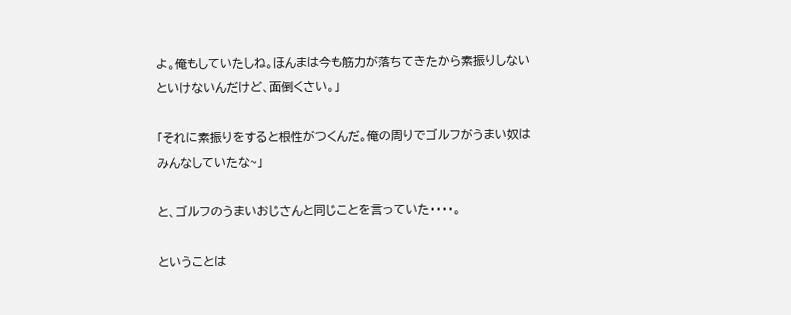よ。俺もしていたしね。ほんまは今も筋力が落ちてきたから素振りしないといけないんだけど、面倒くさい。」

「それに素振りをすると根性がつくんだ。俺の周りでゴルフがうまい奴はみんなしていたな~」

と、ゴルフのうまいおじさんと同じことを言っていた・・・・。

ということは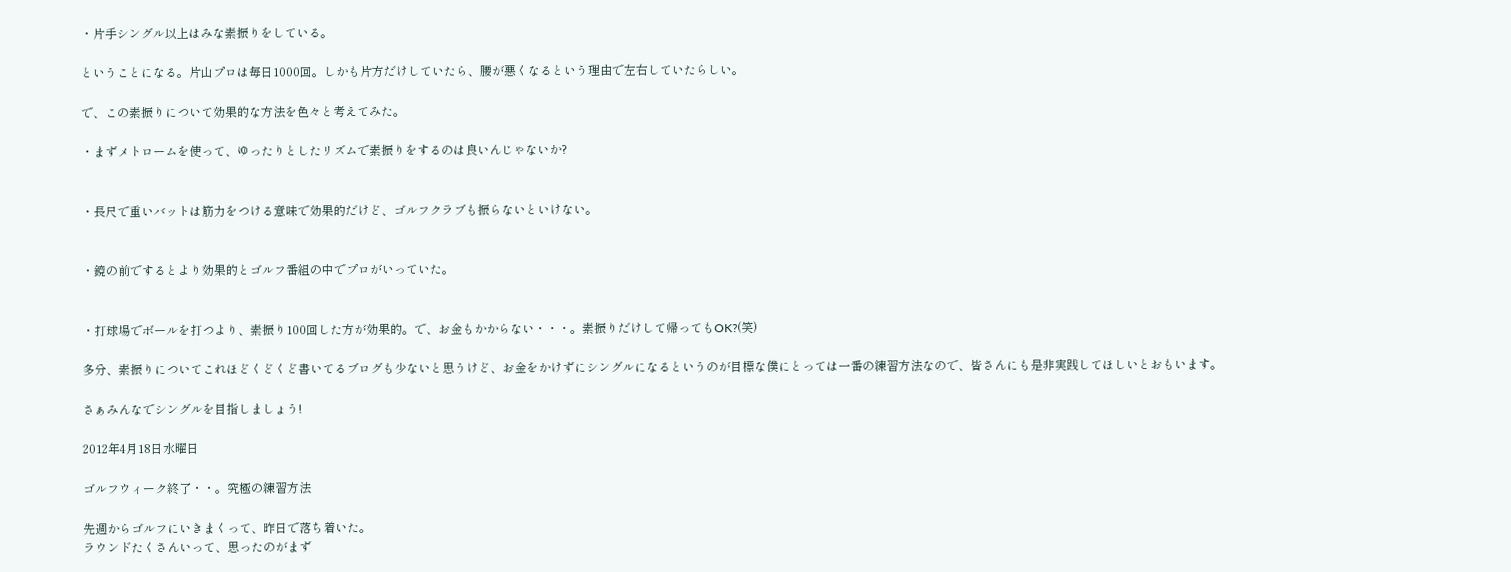・片手シングル以上はみな素振りをしている。

ということになる。片山プロは毎日1000回。しかも片方だけしていたら、腰が悪くなるという理由で左右していたらしい。

で、この素振りについて効果的な方法を色々と考えてみた。

・まずメトロームを使って、ゆったりとしたリズムで素振りをするのは良いんじゃないか?


・長尺で重いバットは筋力をつける意味で効果的だけど、ゴルフクラブも振らないといけない。


・鏡の前でするとより効果的とゴルフ番組の中でプロがいっていた。


・打球場でボールを打つより、素振り100回した方が効果的。で、お金もかからない・・・。素振りだけして帰ってもOK?(笑)

多分、素振りについてこれほどくどくど書いてるブログも少ないと思うけど、お金をかけずにシングルになるというのが目標な僕にとっては一番の練習方法なので、皆さんにも是非実践してほしいとおもいます。

さぁみんなでシングルを目指しましょう!

2012年4月18日水曜日

ゴルフウィーク終了・・。究極の練習方法

先週からゴルフにいきまくって、昨日で落ち着いた。
ラウンドたくさんいって、思ったのがまず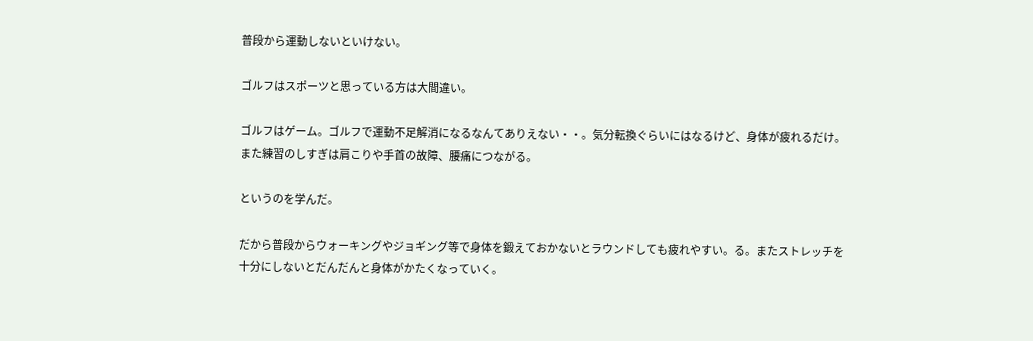普段から運動しないといけない。

ゴルフはスポーツと思っている方は大間違い。

ゴルフはゲーム。ゴルフで運動不足解消になるなんてありえない・・。気分転換ぐらいにはなるけど、身体が疲れるだけ。また練習のしすぎは肩こりや手首の故障、腰痛につながる。

というのを学んだ。

だから普段からウォーキングやジョギング等で身体を鍛えておかないとラウンドしても疲れやすい。る。またストレッチを十分にしないとだんだんと身体がかたくなっていく。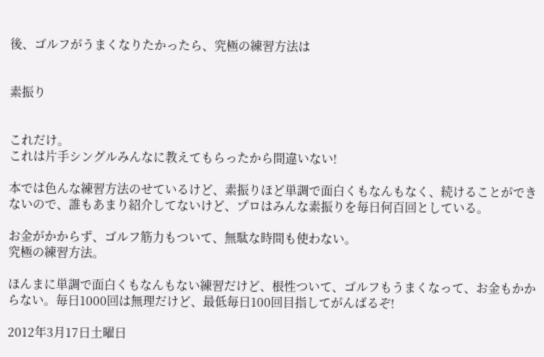後、ゴルフがうまくなりたかったら、究極の練習方法は


素振り


これだけ。
これは片手シングルみんなに教えてもらったから間違いない!

本では色んな練習方法のせているけど、素振りほど単調で面白くもなんもなく、続けることができないので、誰もあまり紹介してないけど、プロはみんな素振りを毎日何百回としている。

お金がかからず、ゴルフ筋力もついて、無駄な時間も使わない。
究極の練習方法。

ほんまに単調で面白くもなんもない練習だけど、根性ついて、ゴルフもうまくなって、お金もかからない。毎日1000回は無理だけど、最低毎日100回目指してがんばるぞ!

2012年3月17日土曜日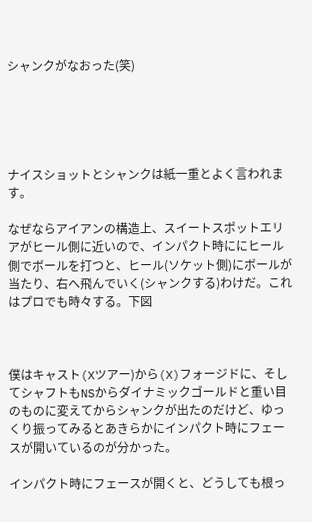シャンクがなおった(笑)





ナイスショットとシャンクは紙一重とよく言われます。

なぜならアイアンの構造上、スイートスポットエリアがヒール側に近いので、インパクト時ににヒール側でボールを打つと、ヒール(ソケット側)にボールが当たり、右へ飛んでいく(シャンクする)わけだ。これはプロでも時々する。下図



僕はキャスト(Xツアー)から(X)フォージドに、そしてシャフトもNSからダイナミックゴールドと重い目のものに変えてからシャンクが出たのだけど、ゆっくり振ってみるとあきらかにインパクト時にフェースが開いているのが分かった。

インパクト時にフェースが開くと、どうしても根っ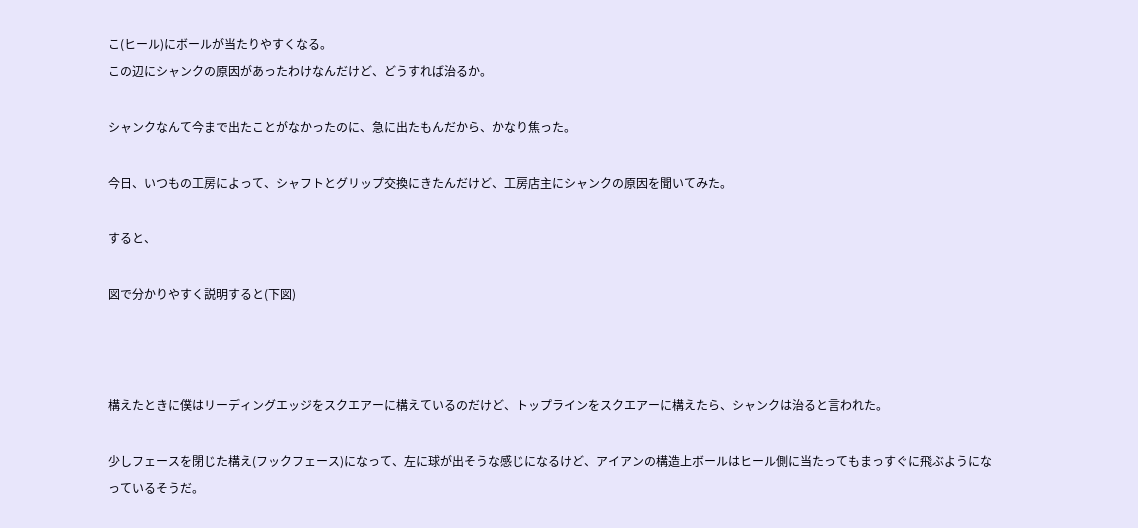こ(ヒール)にボールが当たりやすくなる。
この辺にシャンクの原因があったわけなんだけど、どうすれば治るか。

シャンクなんて今まで出たことがなかったのに、急に出たもんだから、かなり焦った。

今日、いつもの工房によって、シャフトとグリップ交換にきたんだけど、工房店主にシャンクの原因を聞いてみた。

すると、

図で分かりやすく説明すると(下図)



構えたときに僕はリーディングエッジをスクエアーに構えているのだけど、トップラインをスクエアーに構えたら、シャンクは治ると言われた。

少しフェースを閉じた構え(フックフェース)になって、左に球が出そうな感じになるけど、アイアンの構造上ボールはヒール側に当たってもまっすぐに飛ぶようになっているそうだ。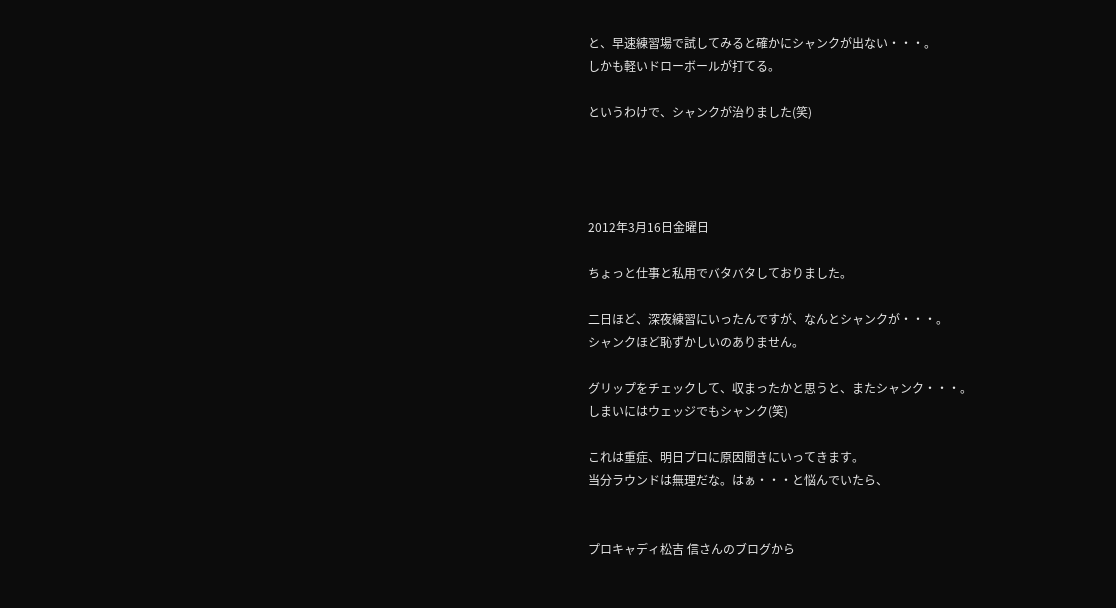と、早速練習場で試してみると確かにシャンクが出ない・・・。
しかも軽いドローボールが打てる。

というわけで、シャンクが治りました(笑)




2012年3月16日金曜日

ちょっと仕事と私用でバタバタしておりました。

二日ほど、深夜練習にいったんですが、なんとシャンクが・・・。
シャンクほど恥ずかしいのありません。

グリップをチェックして、収まったかと思うと、またシャンク・・・。
しまいにはウェッジでもシャンク(笑)

これは重症、明日プロに原因聞きにいってきます。
当分ラウンドは無理だな。はぁ・・・と悩んでいたら、


プロキャディ松吉 信さんのブログから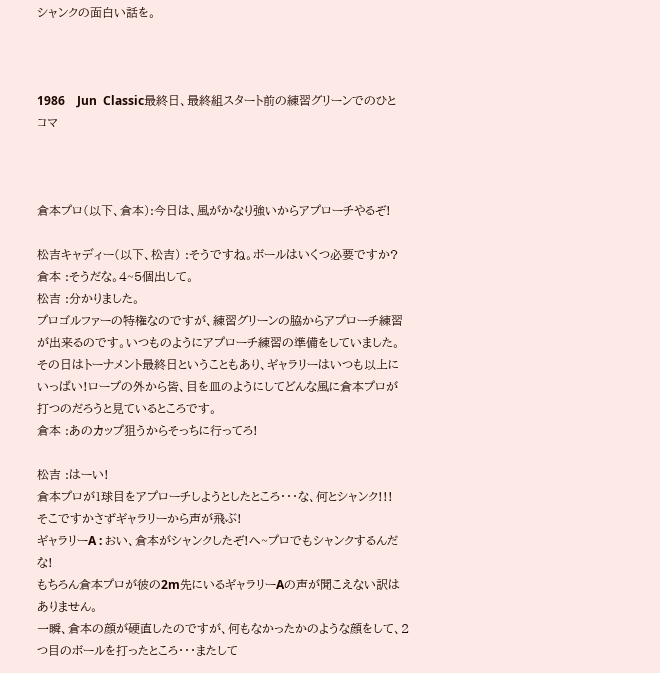シャンクの面白い話を。



1986    Jun  Classic最終日、最終組スタート前の練習グリーンでのひとコマ



倉本プロ(以下、倉本):今日は、風がかなり強いからアプローチやるぞ!

松吉キャディー(以下、松吉) :そうですね。ボールはいくつ必要ですか?
倉本 :そうだな。4~5個出して。
松吉 :分かりました。
プロゴルファーの特権なのですが、練習グリーンの脇からアプローチ練習が出来るのです。いつものようにアプローチ練習の準備をしていました。その日はトーナメント最終日ということもあり、ギャラリーはいつも以上にいっぱい!ロープの外から皆、目を皿のようにしてどんな風に倉本プロが打つのだろうと見ているところです。
倉本 :あのカップ狙うからそっちに行ってろ!

松吉 :はーい!
倉本プロが1球目をアプローチしようとしたところ・・・な、何とシャンク!!!
そこですかさずギャラリーから声が飛ぶ!
ギャラリーA : おい、倉本がシャンクしたぞ!へ~プロでもシャンクするんだな!
もちろん倉本プロが彼の2m先にいるギャラリーAの声が聞こえない訳はありません。
一瞬、倉本の顔が硬直したのですが、何もなかったかのような顔をして、2つ目のボールを打ったところ・・・またして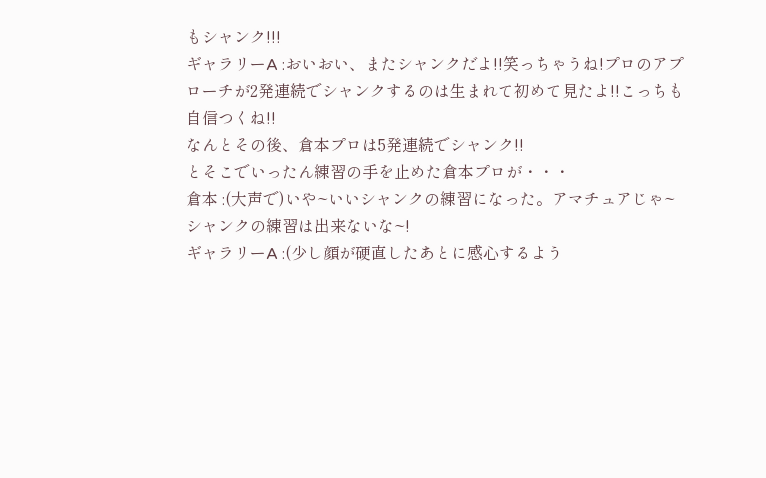もシャンク!!!
ギャラリーA :おいおい、またシャンクだよ!!笑っちゃうね!プロのアプローチが2発連続でシャンクするのは生まれて初めて見たよ!!こっちも自信つくね!!
なんとその後、倉本プロは5発連続でシャンク!!
とそこでいったん練習の手を止めた倉本プロが・・・
倉本 :(大声で)いや~いいシャンクの練習になった。アマチュアじゃ~シャンクの練習は出来ないな~!
ギャラリーA :(少し顔が硬直したあとに感心するよう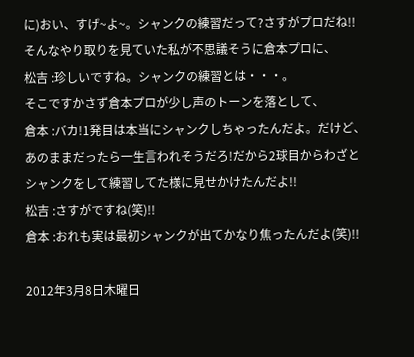に)おい、すげ~よ~。シャンクの練習だって?さすがプロだね!!
そんなやり取りを見ていた私が不思議そうに倉本プロに、
松吉 :珍しいですね。シャンクの練習とは・・・。
そこですかさず倉本プロが少し声のトーンを落として、
倉本 :バカ!1発目は本当にシャンクしちゃったんだよ。だけど、あのままだったら一生言われそうだろ!だから2球目からわざとシャンクをして練習してた様に見せかけたんだよ!!
松吉 :さすがですね(笑)!!
倉本 :おれも実は最初シャンクが出てかなり焦ったんだよ(笑)!!

2012年3月8日木曜日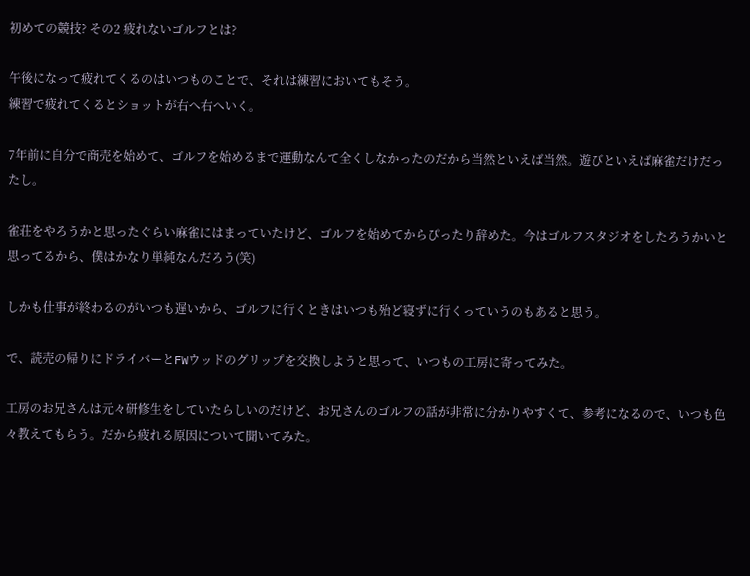初めての競技? その2 疲れないゴルフとは?

午後になって疲れてくるのはいつものことで、それは練習においてもそう。
練習で疲れてくるとショットが右へ右へいく。

7年前に自分で商売を始めて、ゴルフを始めるまで運動なんて全くしなかったのだから当然といえば当然。遊びといえば麻雀だけだったし。

雀荘をやろうかと思ったぐらい麻雀にはまっていたけど、ゴルフを始めてからぴったり辞めた。今はゴルフスタジオをしたろうかいと思ってるから、僕はかなり単純なんだろう(笑)

しかも仕事が終わるのがいつも遅いから、ゴルフに行くときはいつも殆ど寝ずに行くっていうのもあると思う。

で、読売の帰りにドライバーとFWウッドのグリップを交換しようと思って、いつもの工房に寄ってみた。

工房のお兄さんは元々研修生をしていたらしいのだけど、お兄さんのゴルフの話が非常に分かりやすくて、参考になるので、いつも色々教えてもらう。だから疲れる原因について聞いてみた。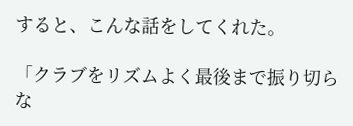すると、こんな話をしてくれた。

「クラブをリズムよく最後まで振り切らな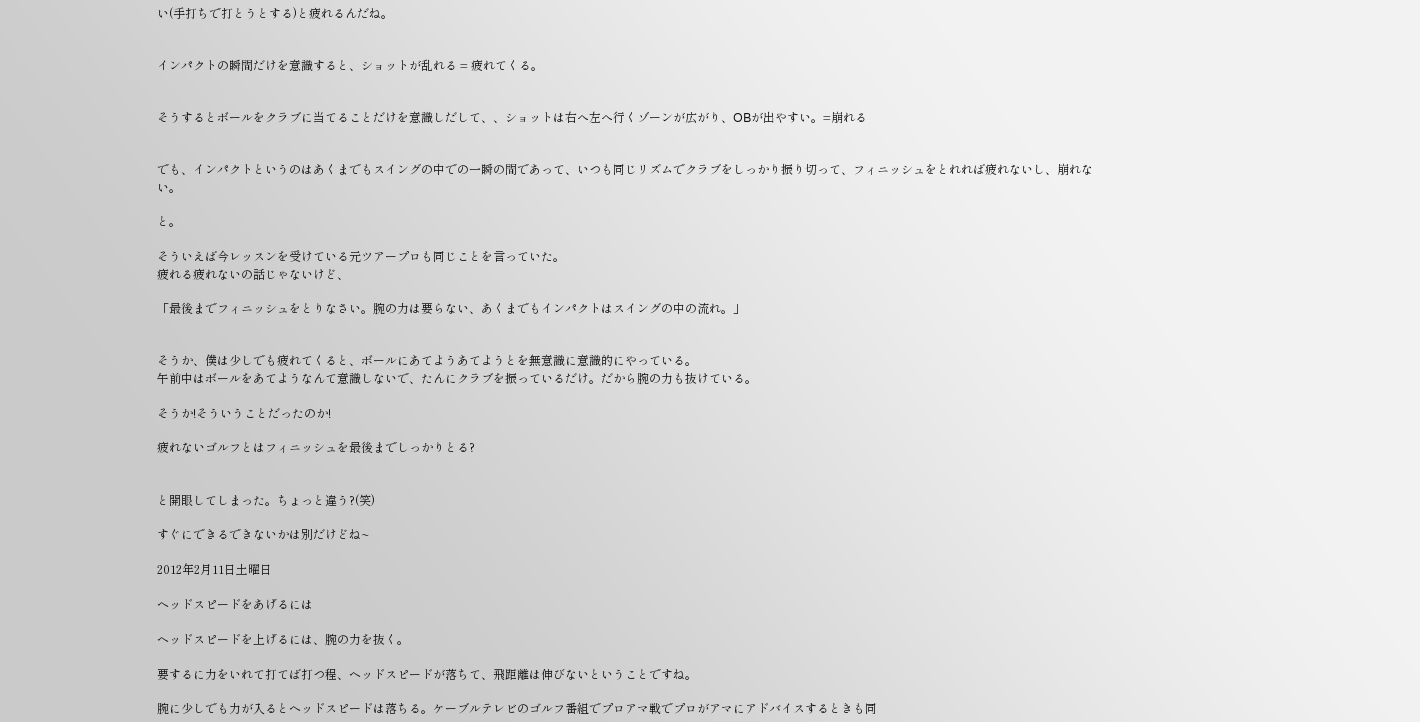い(手打ちで打とうとする)と疲れるんだね。


インパクトの瞬間だけを意識すると、ショットが乱れる = 疲れてくる。


そうするとボールをクラブに当てることだけを意識しだして、、ショットは右へ左へ行くゾーンが広がり、OBが出やすい。=崩れる


でも、インパクトというのはあくまでもスイングの中での一瞬の間であって、いつも同じリズムでクラブをしっかり振り切って、フィニッシュをとれれば疲れないし、崩れない。

と。

そういえば今レッスンを受けている元ツアープロも同じことを言っていた。
疲れる疲れないの話じゃないけど、

「最後までフィニッシュをとりなさい。腕の力は要らない、あくまでもインパクトはスイングの中の流れ。」


そうか、僕は少しでも疲れてくると、ボールにあてようあてようとを無意識に意識的にやっている。
午前中はボールをあてようなんて意識しないで、たんにクラブを振っているだけ。だから腕の力も抜けている。

そうか!そういうことだったのか!

疲れないゴルフとはフィニッシュを最後までしっかりとる?


と開眼してしまった。ちょっと違う?(笑)

すぐにできるできないかは別だけどね~

2012年2月11日土曜日

ヘッドスピードをあげるには

ヘッドスピードを上げるには、腕の力を抜く。

要するに力をいれて打てば打つ程、ヘッドスピードが落ちて、飛距離は伸びないということですね。

腕に少しでも力が入るとヘッドスピードは落ちる。ケーブルテレビのゴルフ番組でプロアマ戦でプロがアマにアドバイスするときも同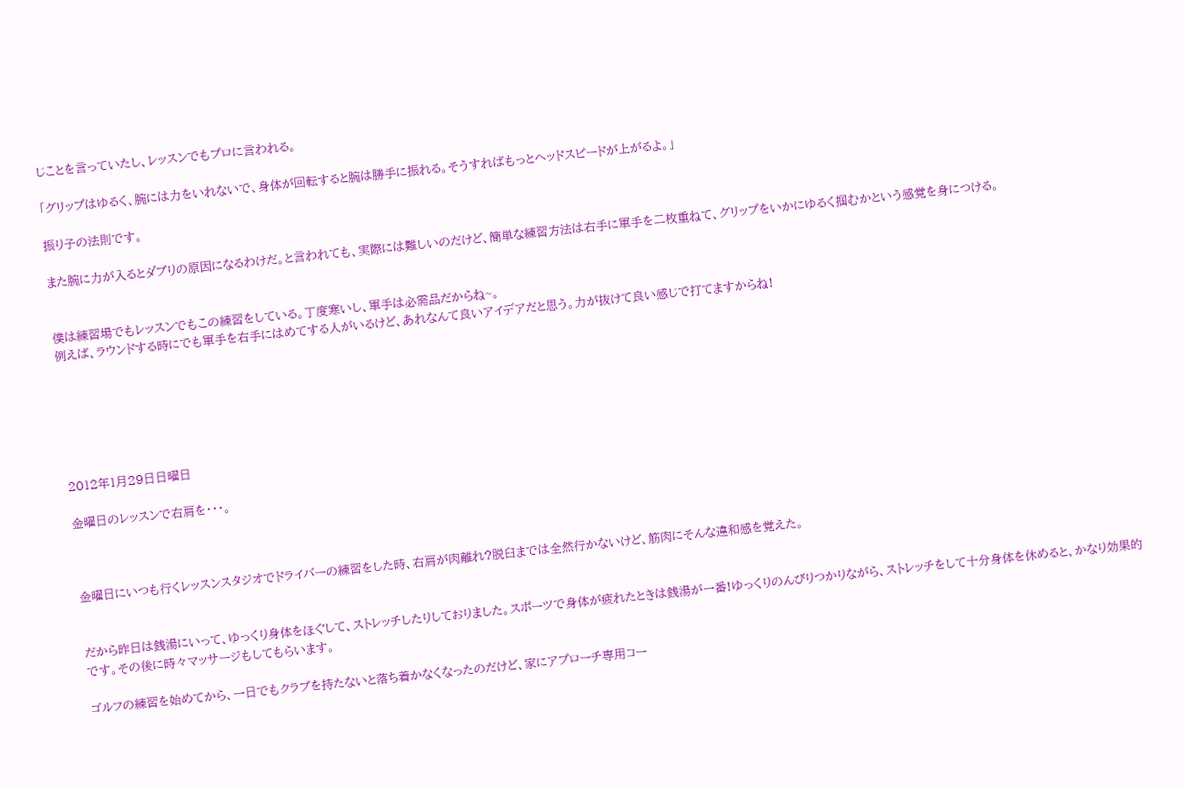じことを言っていたし、レッスンでもプロに言われる。

「グリップはゆるく、腕には力をいれないで、身体が回転すると腕は勝手に振れる。そうすればもっとヘッドスピードが上がるよ。」

振り子の法則です。

また腕に力が入るとダブりの原因になるわけだ。と言われても、実際には難しいのだけど、簡単な練習方法は右手に軍手を二枚重ねて、グリップをいかにゆるく掴むかという感覚を身につける。


僕は練習場でもレッスンでもこの練習をしている。丁度寒いし、軍手は必需品だからね~。
例えば、ラウンドする時にでも軍手を右手にはめてする人がいるけど、あれなんて良いアイデアだと思う。力が抜けて良い感じで打てますからね!






2012年1月29日日曜日

金曜日のレッスンで右肩を・・・。



金曜日にいつも行くレッスンスタジオでドライバーの練習をした時、右肩が肉離れ?脱臼までは全然行かないけど、筋肉にそんな違和感を覚えた。


だから昨日は銭湯にいって、ゆっくり身体をほぐして、ストレッチしたりしておりました。スポーツで身体が疲れたときは銭湯が一番!ゆっくりのんびりつかりながら、ストレッチをして十分身体を休めると、かなり効果的です。その後に時々マッサージもしてもらいます。

ゴルフの練習を始めてから、一日でもクラブを持たないと落ち着かなくなったのだけど、家にアプローチ専用コー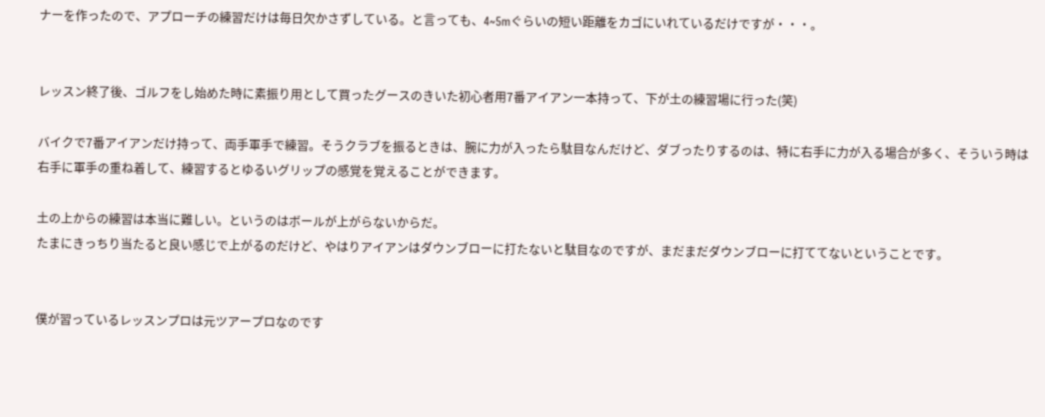ナーを作ったので、アプローチの練習だけは毎日欠かさずしている。と言っても、4~5mぐらいの短い距離をカゴにいれているだけですが・・・。


レッスン終了後、ゴルフをし始めた時に素振り用として買ったグースのきいた初心者用7番アイアン一本持って、下が土の練習場に行った(笑)

バイクで7番アイアンだけ持って、両手軍手で練習。そうクラブを振るときは、腕に力が入ったら駄目なんだけど、ダブったりするのは、特に右手に力が入る場合が多く、そういう時は右手に軍手の重ね着して、練習するとゆるいグリップの感覚を覚えることができます。

土の上からの練習は本当に難しい。というのはボールが上がらないからだ。
たまにきっちり当たると良い感じで上がるのだけど、やはりアイアンはダウンブローに打たないと駄目なのですが、まだまだダウンブローに打ててないということです。


僕が習っているレッスンプロは元ツアープロなのです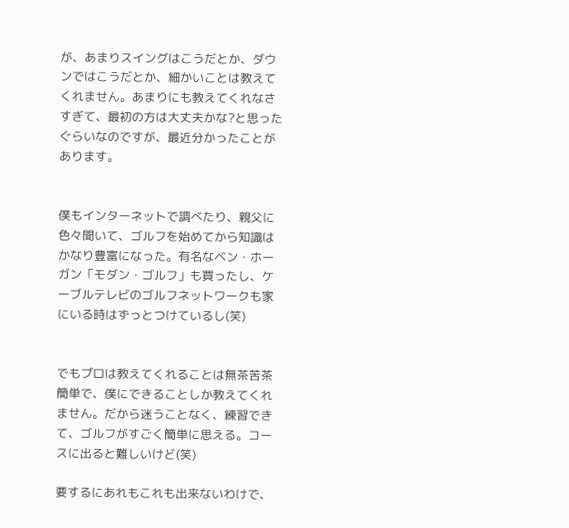が、あまりスイングはこうだとか、ダウンではこうだとか、細かいことは教えてくれません。あまりにも教えてくれなさすぎて、最初の方は大丈夫かな?と思ったぐらいなのですが、最近分かったことがあります。


僕もインターネットで調べたり、親父に色々聞いて、ゴルフを始めてから知識はかなり豊富になった。有名なベン・ホーガン「モダン・ゴルフ」も買ったし、ケーブルテレビのゴルフネットワークも家にいる時はずっとつけているし(笑)


でもプロは教えてくれることは無茶苦茶簡単で、僕にできることしか教えてくれません。だから迷うことなく、練習できて、ゴルフがすごく簡単に思える。コースに出ると難しいけど(笑)

要するにあれもこれも出来ないわけで、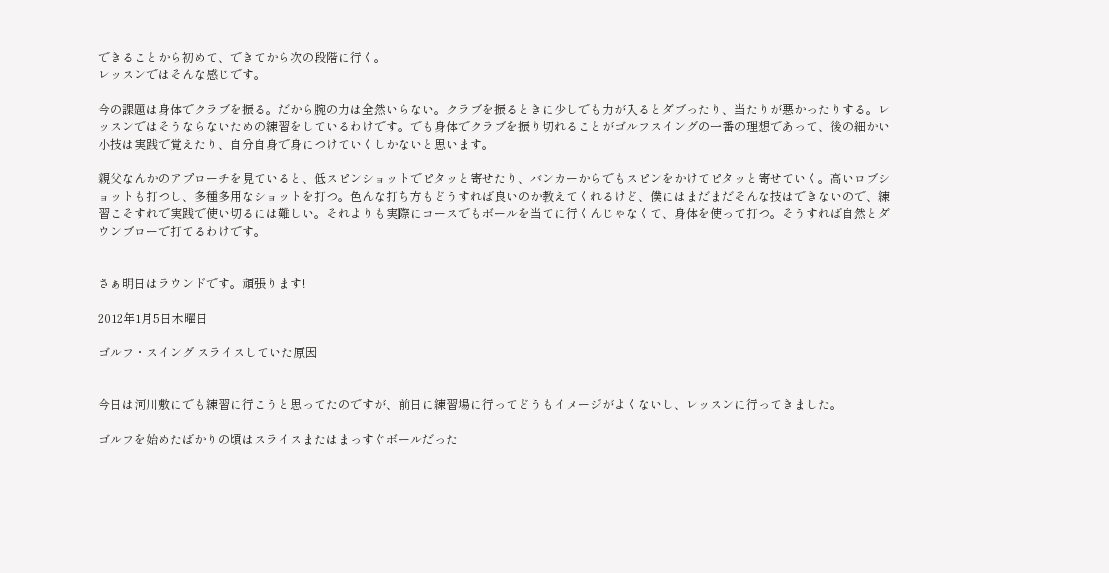できることから初めて、できてから次の段階に行く。
レッスンではそんな感じです。

今の課題は身体でクラブを振る。だから腕の力は全然いらない。クラブを振るときに少しでも力が入るとダブったり、当たりが悪かったりする。レッスンではそうならないための練習をしているわけです。でも身体でクラブを振り切れることがゴルフスイングの一番の理想であって、後の細かい小技は実践で覚えたり、自分自身で身につけていくしかないと思います。

親父なんかのアプローチを見ていると、低スピンショットでピタッと寄せたり、バンカーからでもスピンをかけてピタッと寄せていく。高いロブショットも打つし、多種多用なショットを打つ。色んな打ち方もどうすれば良いのか教えてくれるけど、僕にはまだまだそんな技はできないので、練習こそすれで実践で使い切るには難しい。それよりも実際にコースでもボールを当てに行くんじゃなくて、身体を使って打つ。そうすれば自然とダウンブローで打てるわけです。


さぁ明日はラウンドです。頑張ります!

2012年1月5日木曜日

ゴルフ・スイング スライスしていた原因


今日は河川敷にでも練習に行こうと思ってたのですが、前日に練習場に行ってどうもイメージがよくないし、レッスンに行ってきました。

ゴルフを始めたばかりの頃はスライスまたはまっすぐボールだった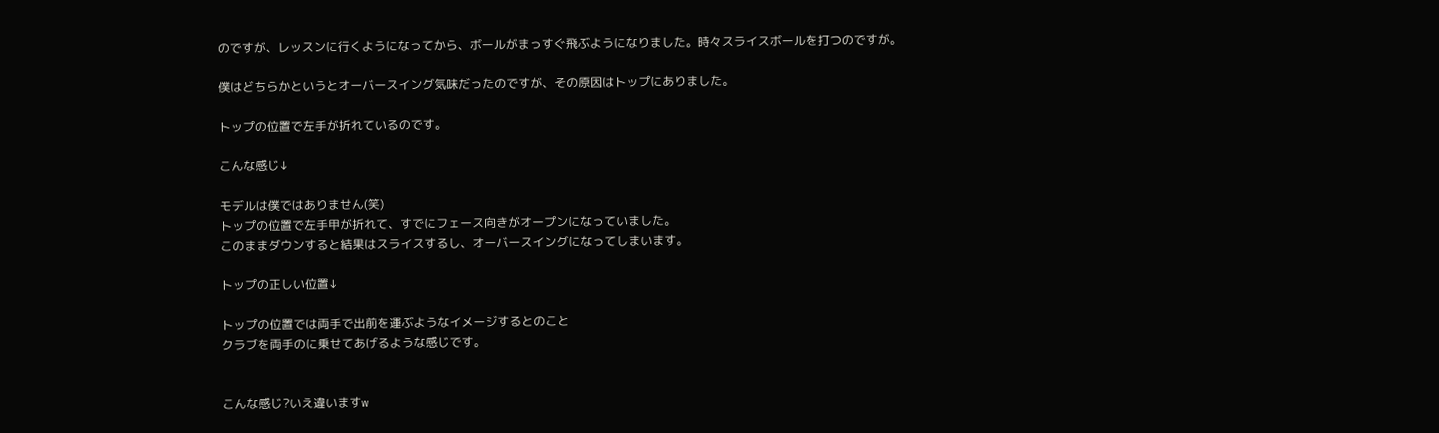のですが、レッスンに行くようになってから、ボールがまっすぐ飛ぶようになりました。時々スライスボールを打つのですが。

僕はどちらかというとオーバースイング気味だったのですが、その原因はトップにありました。

トップの位置で左手が折れているのです。

こんな感じ↓

モデルは僕ではありません(笑)
トップの位置で左手甲が折れて、すでにフェース向きがオープンになっていました。
このままダウンすると結果はスライスするし、オーバースイングになってしまいます。

トップの正しい位置↓

トップの位置では両手で出前を運ぶようなイメージするとのこと
クラブを両手のに乗せてあげるような感じです。


こんな感じ?いえ違いますw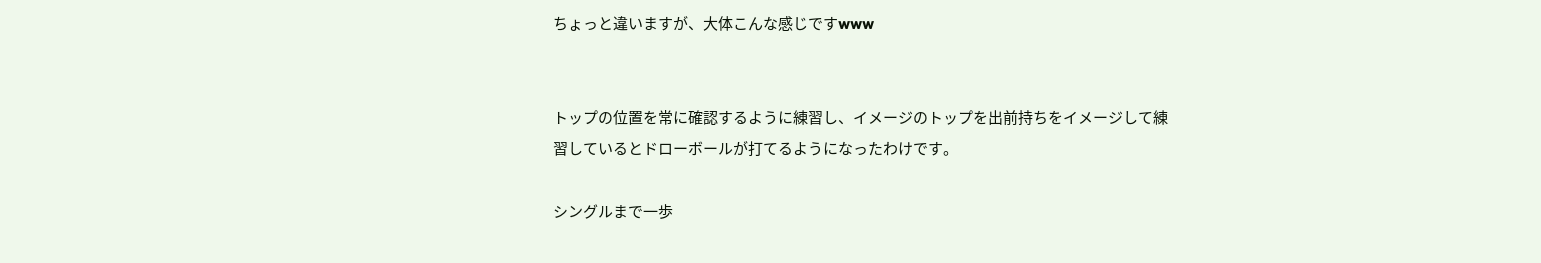ちょっと違いますが、大体こんな感じですwww


トップの位置を常に確認するように練習し、イメージのトップを出前持ちをイメージして練習しているとドローボールが打てるようになったわけです。

シングルまで一歩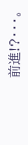前進!?・・・。